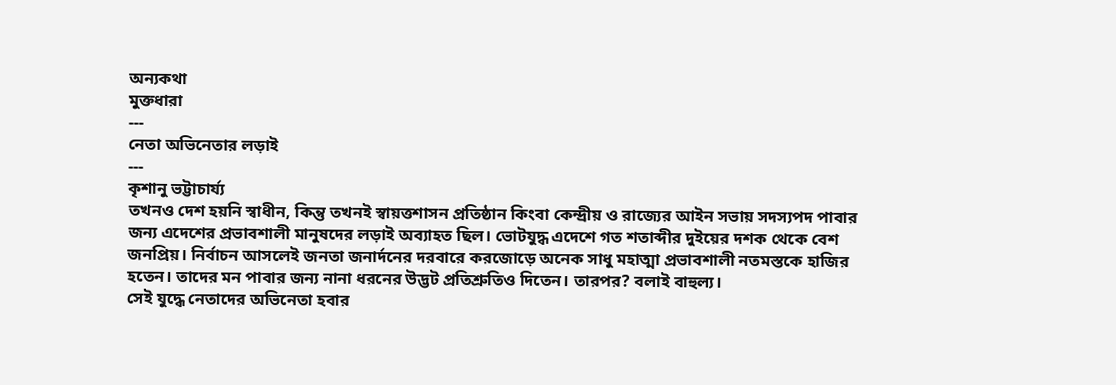অন্যকথা
মুক্তধারা
---
নেতা অভিনেতার লড়াই
---
কৃশানু ভট্টাচার্য্য
তখনও দেশ হয়নি স্বাধীন, কিন্তু তখনই স্বায়ত্তশাসন প্রতিষ্ঠান কিংবা কেন্দ্রীয় ও রাজ্যের আইন সভায় সদস্যপদ পাবার জন্য এদেশের প্রভাবশালী মানুষদের লড়াই অব্যাহত ছিল। ভোটযুদ্ধ এদেশে গত শতাব্দীর দুইয়ের দশক থেকে বেশ জনপ্রিয়। নির্বাচন আসলেই জনতা জনার্দনের দরবারে করজোড়ে অনেক সাধু মহাত্মা প্রভাবশালী নতমস্তকে হাজির হতেন। তাদের মন পাবার জন্য নানা ধরনের উদ্ভট প্রতিশ্রুতিও দিতেন। তারপর? বলাই বাহুল্য।
সেই যুদ্ধে নেতাদের অভিনেতা হবার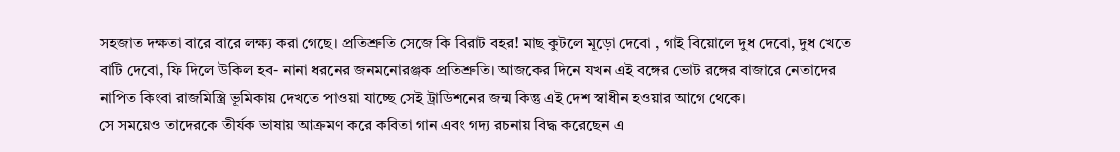সহজাত দক্ষতা বারে বারে লক্ষ্য করা গেছে। প্রতিশ্রুতি সেজে কি বিরাট বহর! মাছ কুটলে মূড়ো দেবো , গাই বিয়োলে দুধ দেবো, দুধ খেতে বাটি দেবো, ফি দিলে উকিল হব- নানা ধরনের জনমনোরঞ্জক প্রতিশ্রুতি। আজকের দিনে যখন এই বঙ্গের ভোট রঙ্গের বাজারে নেতাদের নাপিত কিংবা রাজমিস্ত্রি ভূমিকায় দেখতে পাওয়া যাচ্ছে সেই ট্রাডিশনের জন্ম কিন্তু এই দেশ স্বাধীন হওয়ার আগে থেকে।
সে সময়েও তাদেরকে তীর্যক ভাষায় আক্রমণ করে কবিতা গান এবং গদ্য রচনায় বিদ্ধ করেছেন এ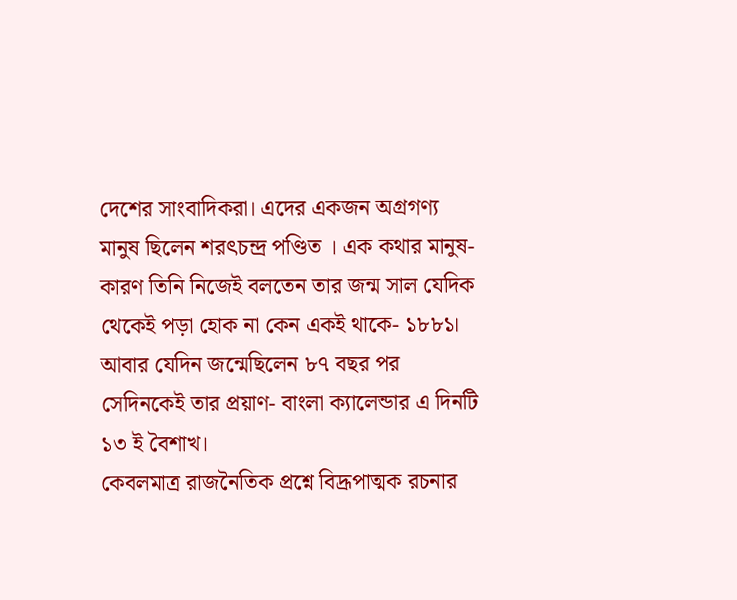দেশের সাংবাদিকরা। এদের একজন অগ্রগণ্য মানুষ ছিলেন শরৎচন্দ্র পণ্ডিত । এক কথার মানুষ- কারণ তিনি নিজেই বলতেন তার জন্ম সাল যেদিক থেকেই পড়া হোক না কেন একই থাকে- ১৮৮১। আবার যেদিন জন্মেছিলেন ৮৭ বছর পর সেদিনকেই তার প্রয়াণ- বাংলা ক্যালেন্ডার এ দিনটি ১৩ ই বৈশাখ।
কেবলমাত্র রাজনৈতিক প্রশ্নে বিদ্রূপাত্মক রচনার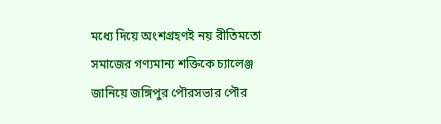মধ্যে দিয়ে অংশগ্রহণই নয় রীতিমতো সমাজের গণ্যমান্য শক্তিকে চ্যালেঞ্জ জানিয়ে জঙ্গিপুর পৌরসভার পৌর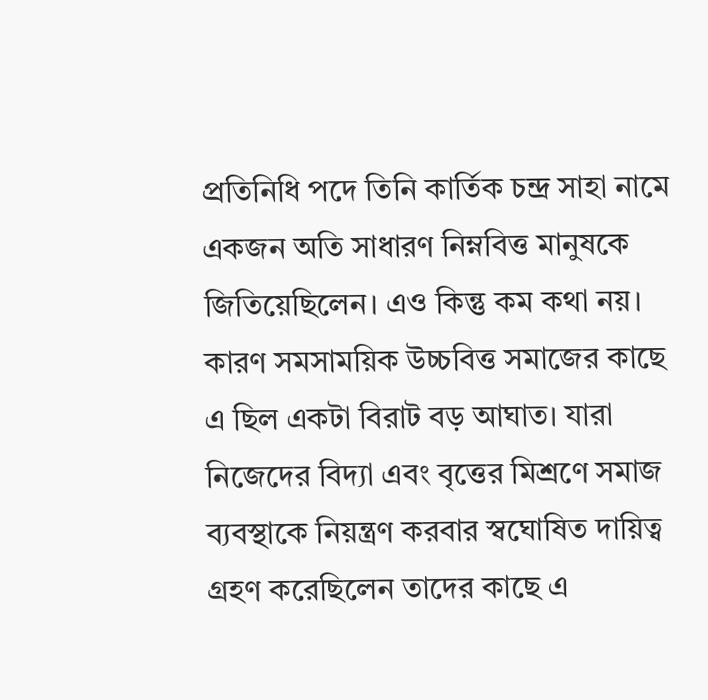প্রতিনিধি পদে তিনি কার্তিক চন্দ্র সাহা নামে একজন অতি সাধারণ নিম্নবিত্ত মানুষকে জিতিয়েছিলেন। এও কিন্তু কম কথা নয়। কারণ সমসাময়িক উচ্চবিত্ত সমাজের কাছে এ ছিল একটা বিরাট বড় আঘাত। যারা নিজেদের বিদ্যা এবং বৃত্তের মিশ্রণে সমাজ ব্যবস্থাকে নিয়ন্ত্রণ করবার স্বঘোষিত দায়িত্ব গ্রহণ করেছিলেন তাদের কাছে এ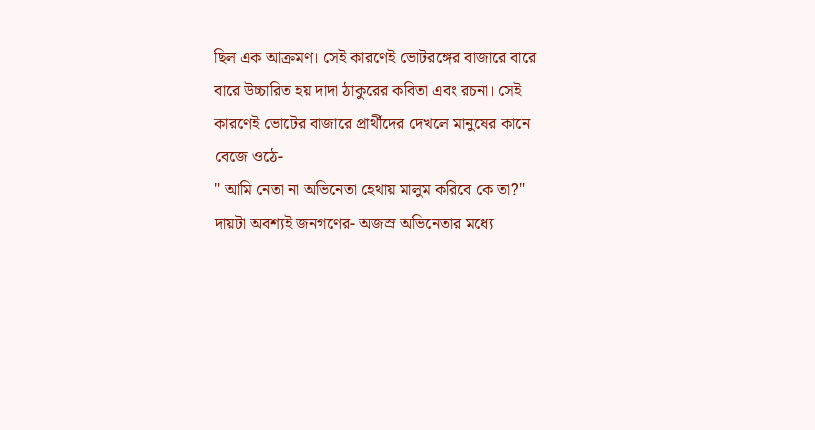ছিল এক আক্রমণ। সেই কারণেই ভোটরঙ্গের বাজারে বারে বারে উচ্চারিত হয় দাদা ঠাকুরের কবিতা এবং রচনা। সেই কারণেই ভোটের বাজারে প্রার্থীদের দেখলে মানুষের কানে বেজে ওঠে-
" আমি নেতা না অভিনেতা হেথায় মালুম করিবে কে তা?"
দায়টা অবশ্যই জনগণের- অজস্র অভিনেতার মধ্যে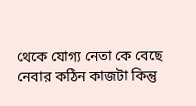থেকে যোগ্য নেতা কে বেছে নেবার কঠিন কাজটা কিন্তু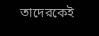তাদেরকেই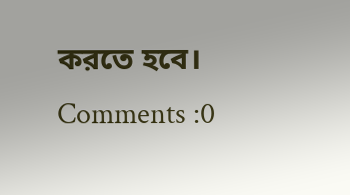করতে হবে।
Comments :0